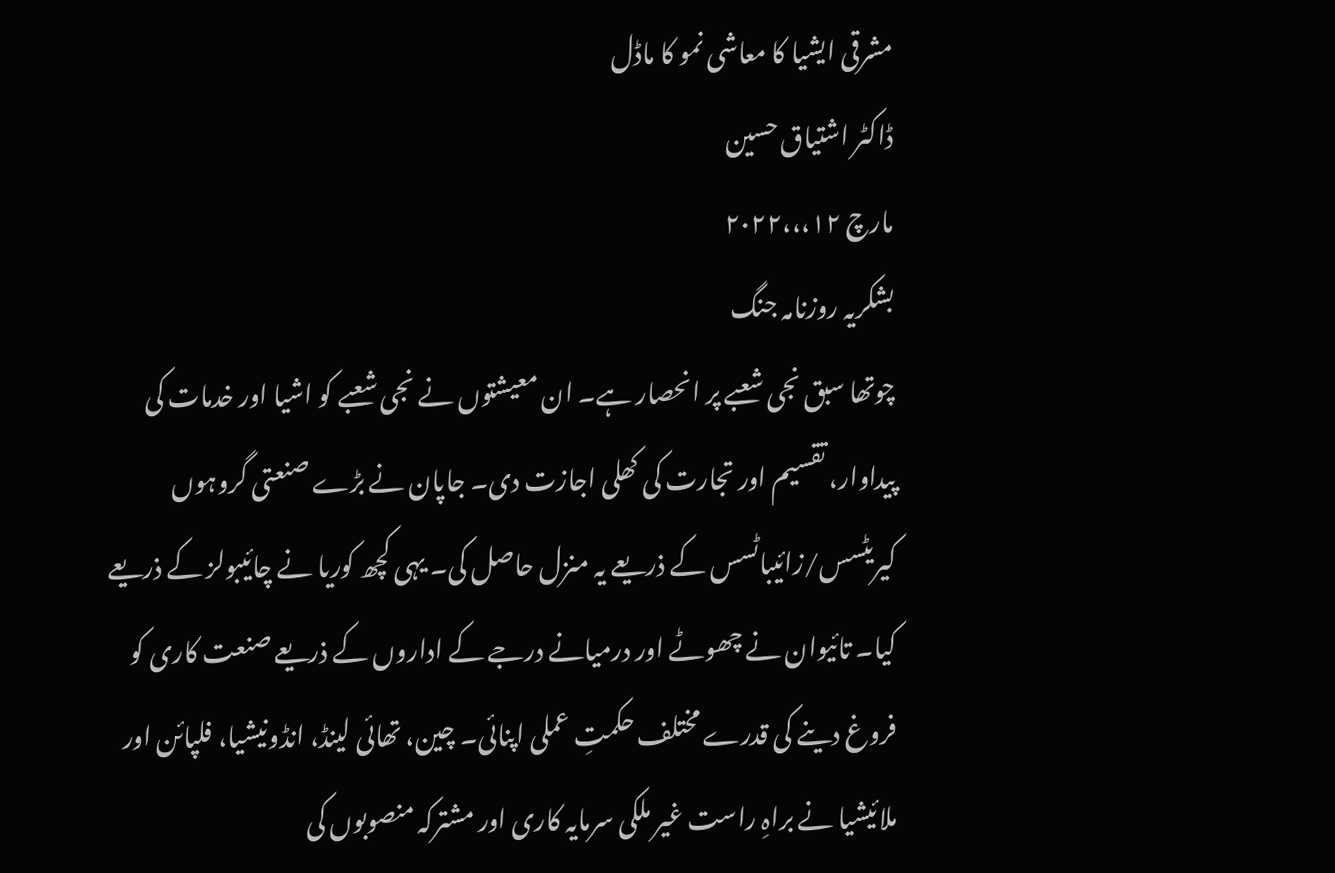مشرقی ایشیا کا معاشی نمو کا ماڈل
ڈاکٹر اشتیاق حسین
مارچ ۱۲،،،۲۰۲۲
بشکریہ روزنامہ جنگ
چوتھا سبق نجی شعبے پر انحصار ہے۔ ان معیشتوں نے نجی شعبے کو اشیا اور خدمات کی پیداوار، تقسیم اور تجارت کی کھلی اجازت دی۔ جاپان نے بڑے صنعتی گروہوں کیریٹسس/زائیباٹسس کے ذریعے یہ منزل حاصل کی۔ یہی کچھ کوریا نے چائیبولز کے ذریعے کیا۔ تائیوان نے چھوٹے اور درمیانے درجے کے اداروں کے ذریعے صنعت کاری کو فروغ دینے کی قدرے مختلف حکمتِ عملی اپنائی۔ چین، تھائی لینڈ، انڈونیشیا، فلپائن اور ملائیشیا نے براہِ راست غیر ملکی سرمایہ کاری اور مشترکہ منصوبوں کی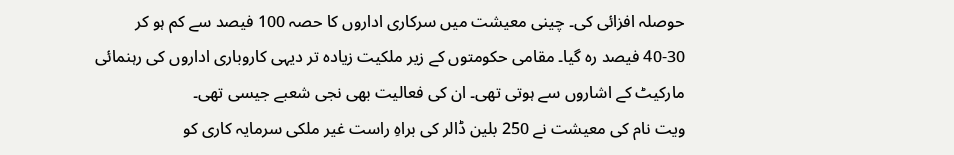حوصلہ افزائی کی۔ چینی معیشت میں سرکاری اداروں کا حصہ 100 فیصد سے کم ہو کر 30-40 فیصد رہ گیا۔ مقامی حکومتوں کے زیر ملکیت زیادہ تر دیہی کاروباری اداروں کی رہنمائی مارکیٹ کے اشاروں سے ہوتی تھی۔ ان کی فعالیت بھی نجی شعبے جیسی تھی۔
ویت نام کی معیشت نے 250 بلین ڈالر کی براہِ راست غیر ملکی سرمایہ کاری کو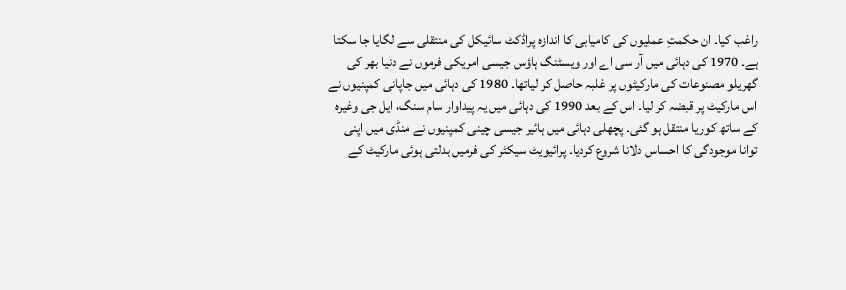راغب کیا۔ ان حکمتِ عملیوں کی کامیابی کا اندازہ پراڈکٹ سائیکل کی منتقلی سے لگایا جا سکتا ہے۔ 1970 کی دہائی میں آر سی اے اور ویسٹنگ ہاؤس جیسی امریکی فرموں نے دنیا بھر کی گھریلو مصنوعات کی مارکیٹوں پر غلبہ حاصل کر لیاتھا۔ 1980 کی دہائی میں جاپانی کمپنیوں نے اس مارکیٹ پر قبضہ کر لیا۔ اس کے بعد 1990 کی دہائی میں یہ پیداوار سام سنگ، ایل جی وغیرہ کے ساتھ کوریا منتقل ہو گئی۔ پچھلی دہائی میں ہائیر جیسی چینی کمپنیوں نے منڈی میں اپنی توانا موجودگی کا احساس دلانا شروع کردیا۔ پرائیویٹ سیکٹر کی فرمیں بدلتی ہوئی مارکیٹ کے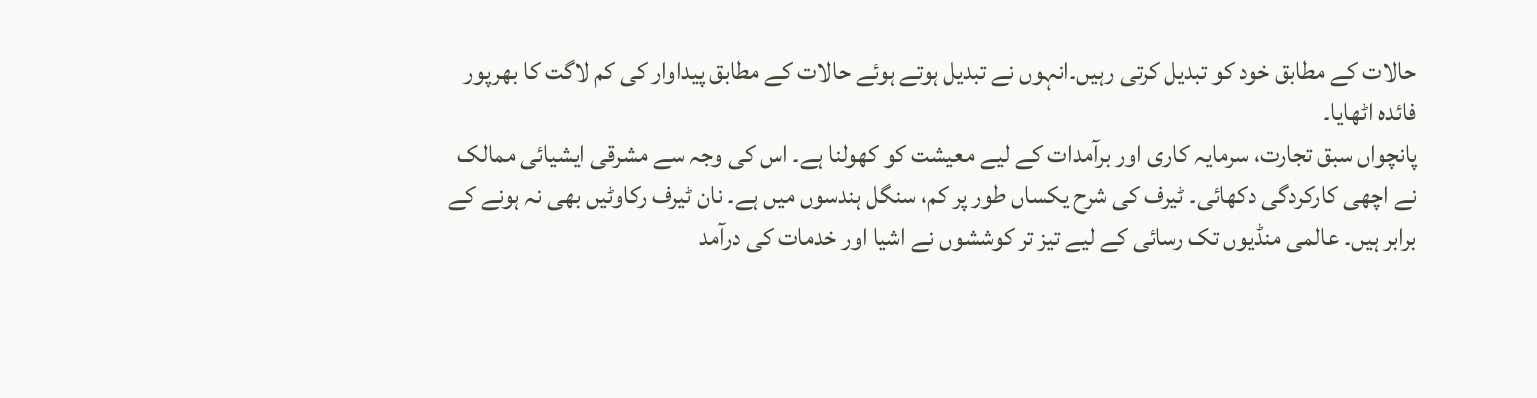حالات کے مطابق خود کو تبدیل کرتی رہیں۔انہوں نے تبدیل ہوتے ہوئے حالات کے مطابق پیداوار کی کم لاگت کا بھرپور فائدہ اٹھایا۔
پانچواں سبق تجارت، سرمایہ کاری اور برآمدات کے لیے معیشت کو کھولنا ہے۔ اس کی وجہ سے مشرقی ایشیائی ممالک نے اچھی کارکردگی دکھائی۔ ٹیرف کی شرح یکساں طور پر کم، سنگل ہندسوں میں ہے۔ نان ٹیرف رکاوٹیں بھی نہ ہونے کے برابر ہیں۔ عالمی منڈیوں تک رسائی کے لیے تیز تر کوششوں نے اشیا اور خدمات کی درآمد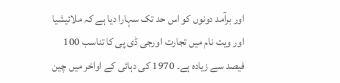اور برآمد دونوں کو اس حد تک سہارا دیا ہے کہ ملائیشیا اور ویت نام میں تجارت اورجی ڈی پی کا تناسب 100 فیصد سے زیادہ ہے۔ 1970 کی دہائی کے اواخر میں چین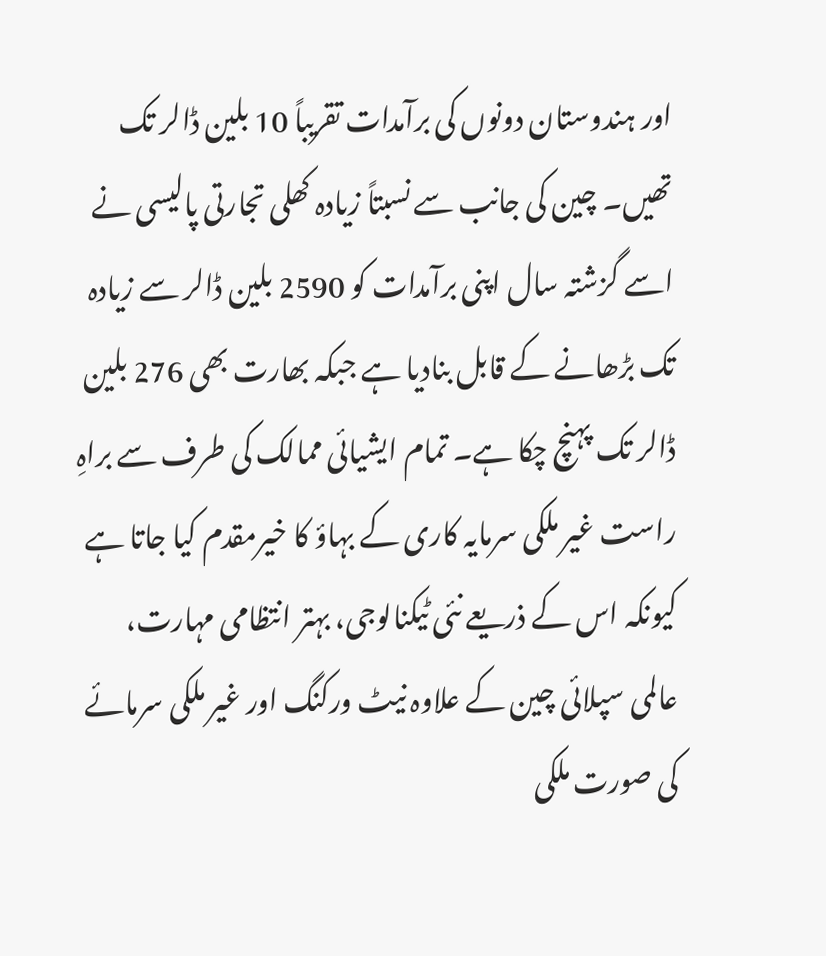اور ہندوستان دونوں کی برآمدات تقریباً 10 بلین ڈالر تک تھیں۔ چین کی جانب سے نسبتاً زیادہ کھلی تجارتی پالیسی نے اسے گزشتہ سال اپنی برآمدات کو 2590 بلین ڈالر سے زیادہ تک بڑھانے کے قابل بنادیا ہے جبکہ بھارت بھی 276 بلین ڈالر تک پہنچ چکا ہے۔ تمام ایشیائی ممالک کی طرف سے براہِ راست غیر ملکی سرمایہ کاری کے بہاؤ کا خیرمقدم کیا جاتا ہے کیونکہ اس کے ذریعے نئی ٹیکنالوجی، بہتر انتظامی مہارت، عالمی سپلائی چین کے علاوہ نیٹ ورکنگ اور غیر ملکی سرمائے کی صورت ملکی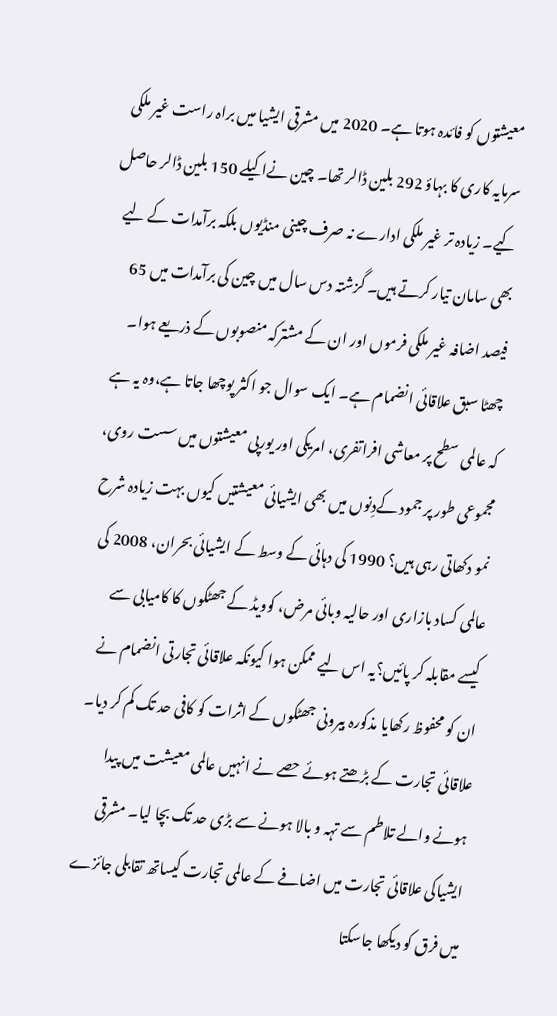معیشتوں کو فائدہ ہوتا ہے۔ 2020 میں مشرقی ایشیا میں براہ راست غیر ملکی سرمایہ کاری کا بہاؤ 292 بلین ڈالر تھا۔ چین نےاکیلے 150 بلین ڈالر حاصل کیے۔ زیادہ تر غیر ملکی ادارے نہ صرف چینی منڈیوں بلکہ برآمدات کے لیے بھی سامان تیار کرتے ہیں۔ گزشتہ دس سال میں چین کی برآمدات میں 65 فیصد اضافہ غیر ملکی فرموں اور ان کے مشترکہ منصوبوں کے ذریعے ہوا۔
چھٹا سبق علاقائی انضمام ہے۔ ایک سوال جو اکثر پوچھا جاتا ہے،وہ یہ ہے کہ عالمی سطح پر معاشی افراتفری، امریکی اور یورپی معیشتوں میں سست روی، مجموعی طور پر جمود کےدِنوں میں بھی ایشیائی معیشتیں کیوں بہت زیادہ شرح نمو دکھاتی رہی ہیں؟ 1990 کی دہائی کے وسط کے ایشیائی بحران، 2008 کی عالمی کساد بازاری اور حالیہ وبائی مرض، کوویڈ کے جھٹکوں کا کامیابی سے کیسے مقابلہ کر پائیں؟یہ اس لیے ممکن ہوا کیونکہ علاقائی تجارتی انضمام نے ان کو محفوظ رکھایا مذکورہ بیرونی جھٹکوں کے اثرات کو کافی حد تک کم کر دیا۔ علاقائی تجارت کے بڑھتے ہوئے حصے نے انہیں عالمی معیشت میں پیدا ہونے والے تلاطم سے تہہ و بالا ہونے سے بڑی حد تک بچا لیا۔ مشرقی ایشیاکی علاقائی تجارت میں اضافے کے عالمی تجارت کیساتھ تقابلی جائزے میں فرق کو دیکھا جاسکتا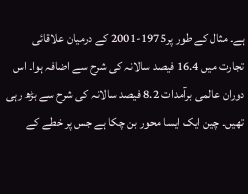ہے۔ مثال کے طور پر1975-2001 کے درمیان علاقائی تجارت میں 16.4 فیصد سالانہ کی شرح سے اضافہ ہوا۔ اس دوران عالمی برآمدات 8.2 فیصد سالانہ کی شرح سے بڑھ رہی تھیں۔ چین ایک ایسا محور بن چکا ہے جس پر خطے کے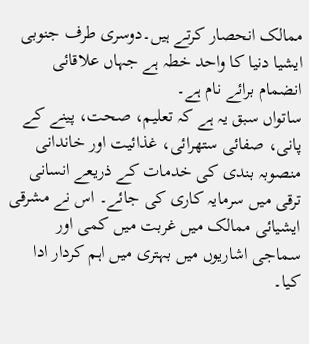ممالک انحصار کرتے ہیں۔دوسری طرف جنوبی ایشیا دنیا کا واحد خطہ ہے جہاں علاقائی انضمام برائے نام ہے۔
ساتواں سبق یہ ہے کہ تعلیم، صحت، پینے کے پانی، صفائی ستھرائی، غذائیت اور خاندانی منصوبہ بندی کی خدمات کے ذریعے انسانی ترقی میں سرمایہ کاری کی جائے۔ اس نے مشرقی ایشیائی ممالک میں غربت میں کمی اور سماجی اشاریوں میں بہتری میں اہم کردار ادا کیا۔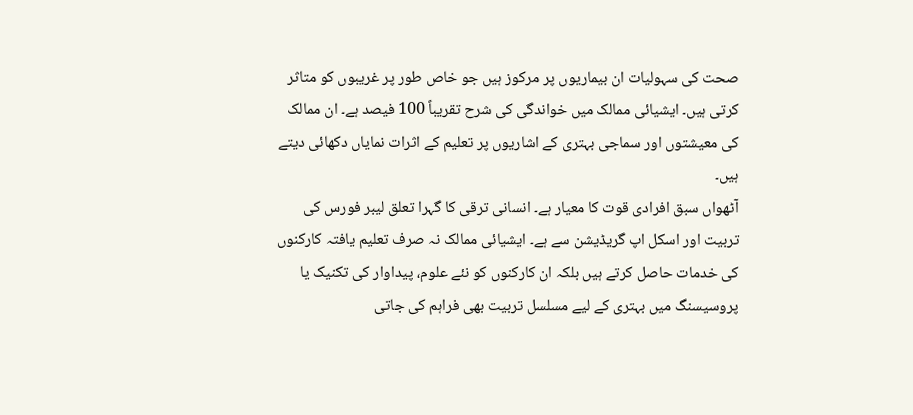صحت کی سہولیات ان بیماریوں پر مرکوز ہیں جو خاص طور پر غریبوں کو متاثر کرتی ہیں۔ ایشیائی ممالک میں خواندگی کی شرح تقریباً 100 فیصد ہے۔ ان ممالک کی معیشتوں اور سماجی بہتری کے اشاریوں پر تعلیم کے اثرات نمایاں دکھائی دیتے ہیں۔
آٹھواں سبق افرادی قوت کا معیار ہے۔ انسانی ترقی کا گہرا تعلق لیبر فورس کی تربیت اور اسکل اپ گریڈیشن سے ہے۔ ایشیائی ممالک نہ صرف تعلیم یافتہ کارکنوں کی خدمات حاصل کرتے ہیں بلکہ ان کارکنوں کو نئے علوم، پیداوار کی تکنیک یا پروسیسنگ میں بہتری کے لیے مسلسل تربیت بھی فراہم کی جاتی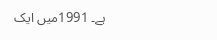ہے۔ 1991میں ایک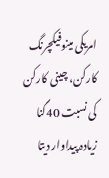امریکی مینوفیکچرنگ کارکن، چینی کارکن کی نسبت 40گنا زیادہ پیداوار دیتا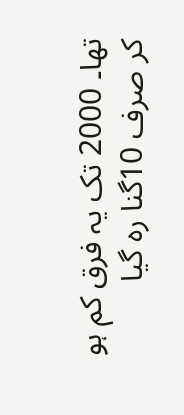تھا۔ 2000 تک یہ فرق کم ہو کر صرف 10گنا رہ گیا